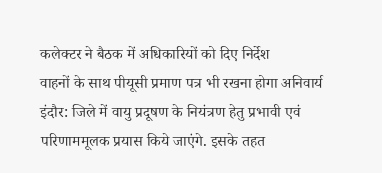कलेक्टर ने बैठक में अधिकारियों को दिए निर्देश
वाहनों के साथ पीयूसी प्रमाण पत्र भी रखना होगा अनिवार्य
इंदौर: जिले में वायु प्रदूषण के नियंत्रण हेतु प्रभावी एवं परिणाममूलक प्रयास किये जाएंगे. इसके तहत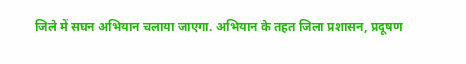जिले में सघन अभियान चलाया जाएगा. अभियान के तहत जिला प्रशासन, प्रदूषण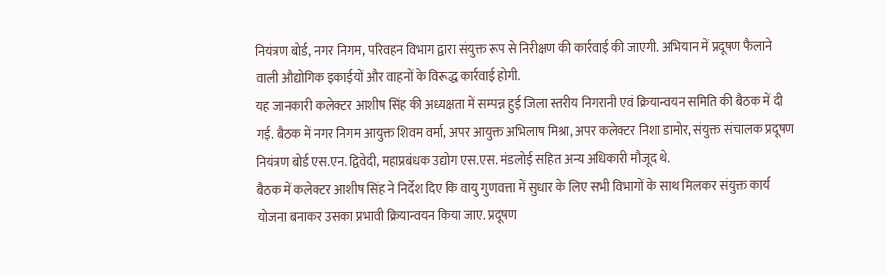नियंत्रण बोर्ड, नगर निगम, परिवहन विभाग द्वारा संयुक्त रूप से निरीक्षण की कार्रवाई की जाएगी. अभियान में प्रदूषण फैलाने वाली औद्योगिक इकाईयों और वाहनों के विरूद्ध कार्रवाई होगी.
यह जानकारी कलेक्टर आशीष सिंह की अध्यक्षता में सम्पन्न हुई जिला स्तरीय निगरानी एवं क्रियान्वयन समिति की बैठक में दी गई. बैठक में नगर निगम आयुक्त शिवम वर्मा, अपर आयुक्त अभिलाष मिश्रा, अपर कलेक्टर निशा डामोर, संयुक्त संचालक प्रदूषण नियंत्रण बोर्ड एस.एन. द्विवेदी, महाप्रबंधक उद्योग एस.एस. मंडलोई सहित अन्य अधिकारी मौजूद थे.
बैठक में कलेक्टर आशीष सिंह ने निर्देश दिए कि वायु गुणवत्ता में सुधार के लिए सभी विभागों के साथ मिलकर संयुक्त कार्य योजना बनाकर उसका प्रभावी क्रियान्वयन किया जाए. प्रदूषण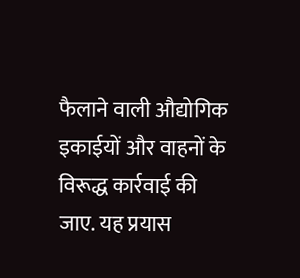फैलाने वाली औद्योगिक इकाईयों और वाहनों के विरूद्ध कार्रवाई की जाए. यह प्रयास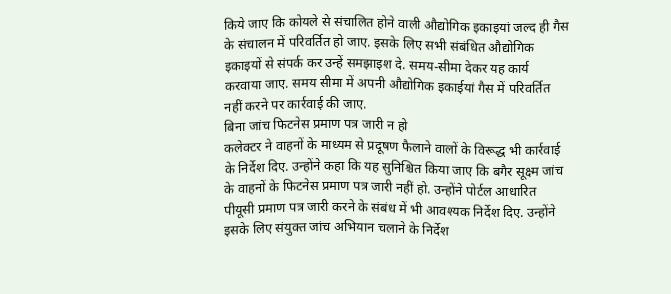किये जाए कि कोयले से संचालित होने वाली औद्योगिक इकाइयां जल्द ही गैस के संचालन में परिवर्तित हो जाए. इसके लिए सभी संबंधित औद्योगिक इकाइयों से संपर्क कर उन्हें समझाइश दे. समय-सीमा देकर यह कार्य करवाया जाए. समय सीमा में अपनी औद्योगिक इकाईयां गैस में परिवर्तित नहीं करने पर कार्रवाई की जाए.
बिना जांच फिटनेस प्रमाण पत्र जारी न हो
कलेक्टर ने वाहनों के माध्यम से प्रदूषण फैलाने वालों के विरूद्ध भी कार्रवाई के निर्देश दिए. उन्होंने कहा कि यह सुनिश्चित किया जाए कि बगैर सूक्ष्म जांच के वाहनों के फिटनेस प्रमाण पत्र जारी नहीं हो. उन्होंने पोर्टल आधारित पीयूसी प्रमाण पत्र जारी करने के संबंध में भी आवश्यक निर्देश दिए. उन्होंने इसके लिए संयुक्त जांच अभियान चलाने के निर्देश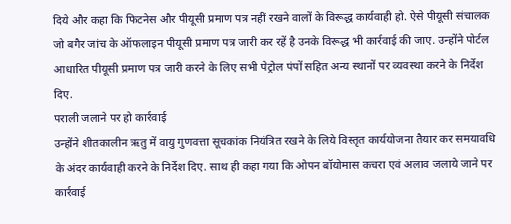दिये और कहा कि फिटनेस और पीयूसी प्रमाण पत्र नहीं रखने वालों के विरूद्ध कार्यवाही हो. ऐसे पीयूसी संचालक जो बगैर जांच के ऑफलाइन पीयूसी प्रमाण पत्र जारी कर रहें है उनके विरूद्ध भी कार्रवाई की जाए. उन्होंने पोर्टल आधारित पीयूसी प्रमाण पत्र जारी करने के लिए सभी पेट्रोल पंपों सहित अन्य स्थानों पर व्यवस्था करने के निर्देश दिए.
पराली जलाने पर हो कार्रवाई
उन्होंने शीतकालीन ऋतु में वायु गुणवत्ता सूचकांक नियंत्रित रखने के लिये विस्तृत कार्ययोजना तैयार कर समयावधि के अंदर कार्यवाही करने के निर्देश दिए. साथ ही कहा गया कि ओपन बॉयोमास कचरा एवं अलाव जलाये जाने पर कार्रवाई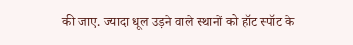की जाए. ज्यादा धूल उड़ने वाले स्थानों को हॉट स्पॉट के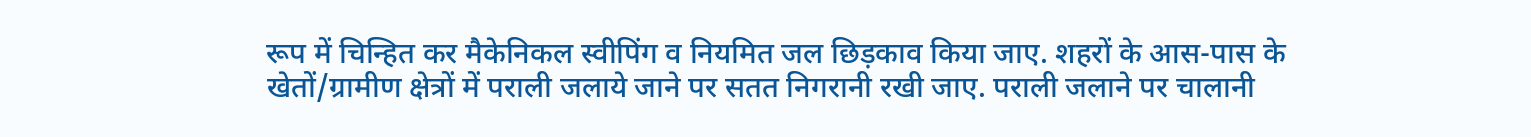रूप में चिन्हित कर मैकेनिकल स्वीपिंग व नियमित जल छिड़काव किया जाए. शहरों के आस-पास के खेतों/ग्रामीण क्षेत्रों में पराली जलाये जाने पर सतत निगरानी रखी जाए. पराली जलाने पर चालानी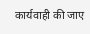कार्यवाही की जाए